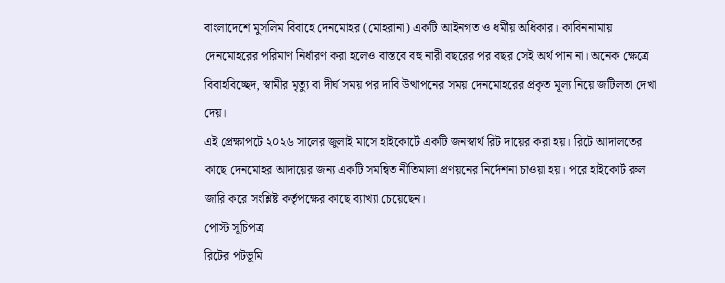বাংলাদেশে মুসলিম বিবাহে দেনমোহর (মোহরানা) একটি আইনগত ও ধর্মীয় অধিকার। কাবিননামায় দেনমোহরের পরিমাণ নির্ধারণ করা হলেও বাস্তবে বহু নারী বছরের পর বছর সেই অর্থ পান না। অনেক ক্ষেত্রে বিবাহবিচ্ছেদ, স্বামীর মৃত্যু বা দীর্ঘ সময় পর দাবি উত্থাপনের সময় দেনমোহরের প্রকৃত মূল্য নিয়ে জটিলতা দেখা দেয়।
এই প্রেক্ষাপটে ২০২৬ সালের জুলাই মাসে হাইকোর্টে একটি জনস্বার্থ রিট দায়ের করা হয়। রিটে আদালতের কাছে দেনমোহর আদায়ের জন্য একটি সমন্বিত নীতিমালা প্রণয়নের নির্দেশনা চাওয়া হয়। পরে হাইকোর্ট রুল জারি করে সংশ্লিষ্ট কর্তৃপক্ষের কাছে ব্যাখ্যা চেয়েছেন।
পোস্ট সূচিপত্র
রিটের পটভূমি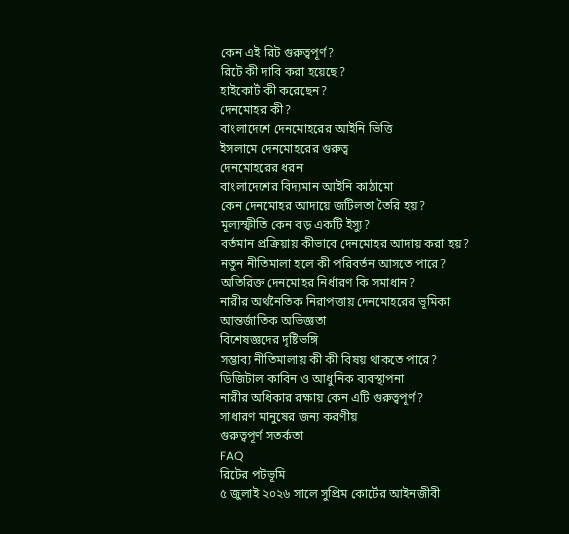কেন এই রিট গুরুত্বপূর্ণ?
রিটে কী দাবি করা হয়েছে?
হাইকোর্ট কী করেছেন?
দেনমোহর কী?
বাংলাদেশে দেনমোহরের আইনি ভিত্তি
ইসলামে দেনমোহরের গুরুত্ব
দেনমোহরের ধরন
বাংলাদেশের বিদ্যমান আইনি কাঠামো
কেন দেনমোহর আদায়ে জটিলতা তৈরি হয়?
মূল্যস্ফীতি কেন বড় একটি ইস্যু?
বর্তমান প্রক্রিয়ায় কীভাবে দেনমোহর আদায় করা হয়?
নতুন নীতিমালা হলে কী পরিবর্তন আসতে পারে?
অতিরিক্ত দেনমোহর নির্ধারণ কি সমাধান?
নারীর অর্থনৈতিক নিরাপত্তায় দেনমোহরের ভূমিকা
আন্তর্জাতিক অভিজ্ঞতা
বিশেষজ্ঞদের দৃষ্টিভঙ্গি
সম্ভাব্য নীতিমালায় কী কী বিষয় থাকতে পারে?
ডিজিটাল কাবিন ও আধুনিক ব্যবস্থাপনা
নারীর অধিকার রক্ষায় কেন এটি গুরুত্বপূর্ণ?
সাধারণ মানুষের জন্য করণীয়
গুরুত্বপূর্ণ সতর্কতা
FAQ
রিটের পটভূমি
৫ জুলাই ২০২৬ সালে সুপ্রিম কোর্টের আইনজীবী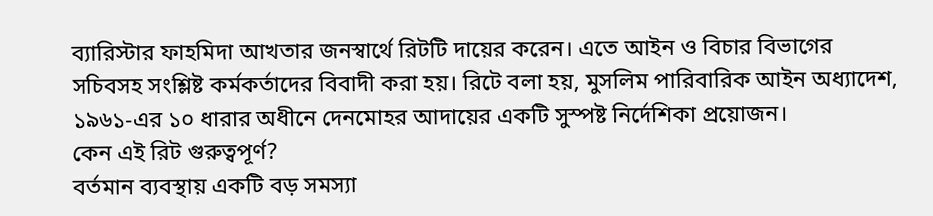ব্যারিস্টার ফাহমিদা আখতার জনস্বার্থে রিটটি দায়ের করেন। এতে আইন ও বিচার বিভাগের সচিবসহ সংশ্লিষ্ট কর্মকর্তাদের বিবাদী করা হয়। রিটে বলা হয়, মুসলিম পারিবারিক আইন অধ্যাদেশ, ১৯৬১-এর ১০ ধারার অধীনে দেনমোহর আদায়ের একটি সুস্পষ্ট নির্দেশিকা প্রয়োজন।
কেন এই রিট গুরুত্বপূর্ণ?
বর্তমান ব্যবস্থায় একটি বড় সমস্যা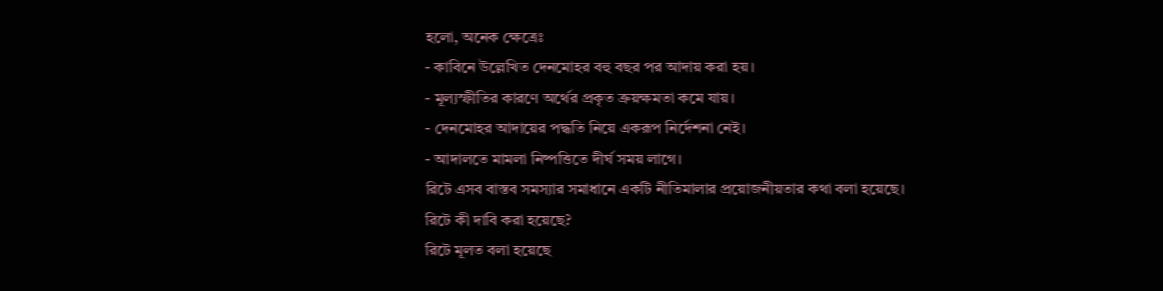হলো, অনেক ক্ষেত্রেঃ
- কাবিনে উল্লেখিত দেনমোহর বহু বছর পর আদায় করা হয়।
- মূল্যস্ফীতির কারণে অর্থের প্রকৃত ক্রয়ক্ষমতা কমে যায়।
- দেনমোহর আদায়ের পদ্ধতি নিয়ে একরূপ নির্দেশনা নেই।
- আদালতে মামলা নিষ্পত্তিতে দীর্ঘ সময় লাগে।
রিটে এসব বাস্তব সমস্যার সমাধানে একটি নীতিমালার প্রয়োজনীয়তার কথা বলা হয়েছে।
রিটে কী দাবি করা হয়েছে?
রিটে মূলত বলা হয়েছে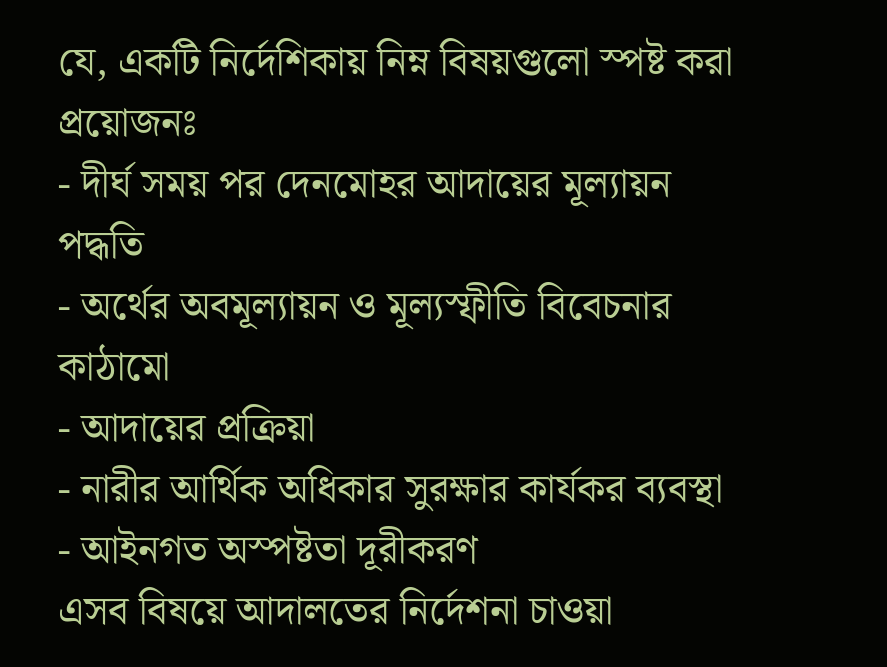যে, একটি নির্দেশিকায় নিম্ন বিষয়গুলো স্পষ্ট করা প্রয়োজনঃ
- দীর্ঘ সময় পর দেনমোহর আদায়ের মূল্যায়ন পদ্ধতি
- অর্থের অবমূল্যায়ন ও মূল্যস্ফীতি বিবেচনার কাঠামো
- আদায়ের প্রক্রিয়া
- নারীর আর্থিক অধিকার সুরক্ষার কার্যকর ব্যবস্থা
- আইনগত অস্পষ্টতা দূরীকরণ
এসব বিষয়ে আদালতের নির্দেশনা চাওয়া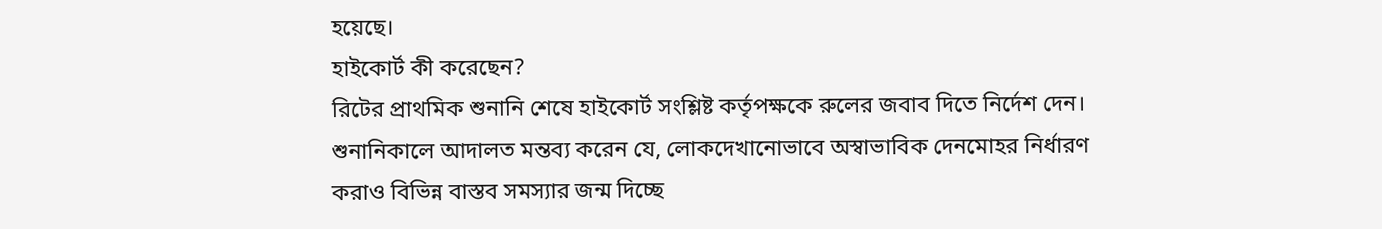হয়েছে।
হাইকোর্ট কী করেছেন?
রিটের প্রাথমিক শুনানি শেষে হাইকোর্ট সংশ্লিষ্ট কর্তৃপক্ষকে রুলের জবাব দিতে নির্দেশ দেন। শুনানিকালে আদালত মন্তব্য করেন যে, লোকদেখানোভাবে অস্বাভাবিক দেনমোহর নির্ধারণ করাও বিভিন্ন বাস্তব সমস্যার জন্ম দিচ্ছে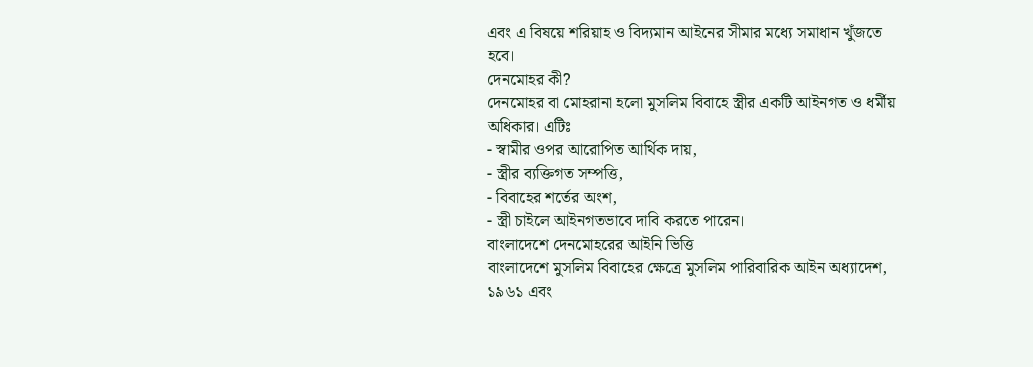এবং এ বিষয়ে শরিয়াহ ও বিদ্যমান আইনের সীমার মধ্যে সমাধান খুঁজতে হবে।
দেনমোহর কী?
দেনমোহর বা মোহরানা হলো মুসলিম বিবাহে স্ত্রীর একটি আইনগত ও ধর্মীয় অধিকার। এটিঃ
- স্বামীর ওপর আরোপিত আর্থিক দায়,
- স্ত্রীর ব্যক্তিগত সম্পত্তি,
- বিবাহের শর্তের অংশ,
- স্ত্রী চাইলে আইনগতভাবে দাবি করতে পারেন।
বাংলাদেশে দেনমোহরের আইনি ভিত্তি
বাংলাদেশে মুসলিম বিবাহের ক্ষেত্রে মুসলিম পারিবারিক আইন অধ্যাদেশ, ১৯৬১ এবং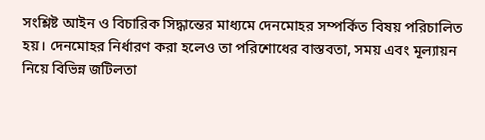সংশ্লিষ্ট আইন ও বিচারিক সিদ্ধান্তের মাধ্যমে দেনমোহর সম্পর্কিত বিষয় পরিচালিত হয়। দেনমোহর নির্ধারণ করা হলেও তা পরিশোধের বাস্তবতা, সময় এবং মূল্যায়ন নিয়ে বিভিন্ন জটিলতা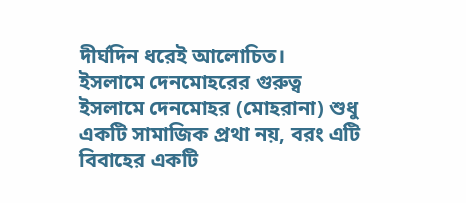দীর্ঘদিন ধরেই আলোচিত।
ইসলামে দেনমোহরের গুরুত্ব
ইসলামে দেনমোহর (মোহরানা) শুধু একটি সামাজিক প্রথা নয়, বরং এটি বিবাহের একটি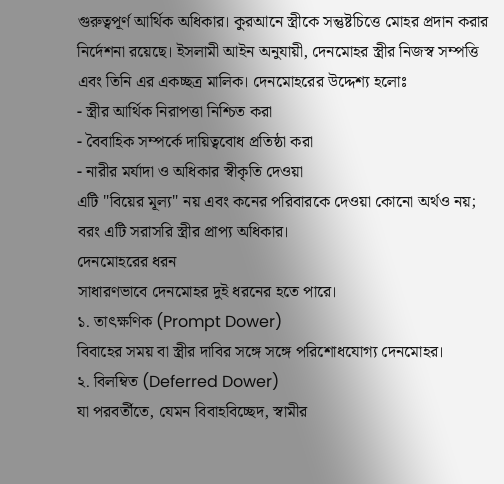গুরুত্বপূর্ণ আর্থিক অধিকার। কুরআনে স্ত্রীকে সন্তুষ্টচিত্তে মোহর প্রদান করার নির্দেশনা রয়েছে। ইসলামী আইন অনুযায়ী, দেনমোহর স্ত্রীর নিজস্ব সম্পত্তি এবং তিনি এর একচ্ছত্র মালিক। দেনমোহরের উদ্দেশ্য হলোঃ
- স্ত্রীর আর্থিক নিরাপত্তা নিশ্চিত করা
- বৈবাহিক সম্পর্কে দায়িত্ববোধ প্রতিষ্ঠা করা
- নারীর মর্যাদা ও অধিকার স্বীকৃতি দেওয়া
এটি "বিয়ের মূল্য" নয় এবং কনের পরিবারকে দেওয়া কোনো অর্থও নয়; বরং এটি সরাসরি স্ত্রীর প্রাপ্য অধিকার।
দেনমোহরের ধরন
সাধারণভাবে দেনমোহর দুই ধরনের হতে পারে।
১. তাৎক্ষণিক (Prompt Dower)
বিবাহের সময় বা স্ত্রীর দাবির সঙ্গে সঙ্গে পরিশোধযোগ্য দেনমোহর।
২. বিলম্বিত (Deferred Dower)
যা পরবর্তীতে, যেমন বিবাহবিচ্ছেদ, স্বামীর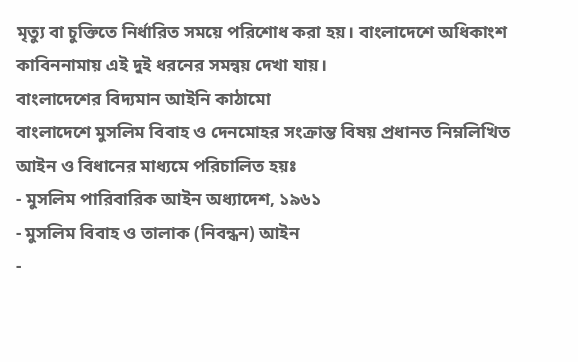মৃত্যু বা চুক্তিতে নির্ধারিত সময়ে পরিশোধ করা হয়। বাংলাদেশে অধিকাংশ কাবিননামায় এই দুই ধরনের সমন্বয় দেখা যায়।
বাংলাদেশের বিদ্যমান আইনি কাঠামো
বাংলাদেশে মুসলিম বিবাহ ও দেনমোহর সংক্রান্ত বিষয় প্রধানত নিম্নলিখিত আইন ও বিধানের মাধ্যমে পরিচালিত হয়ঃ
- মুসলিম পারিবারিক আইন অধ্যাদেশ, ১৯৬১
- মুসলিম বিবাহ ও তালাক (নিবন্ধন) আইন
-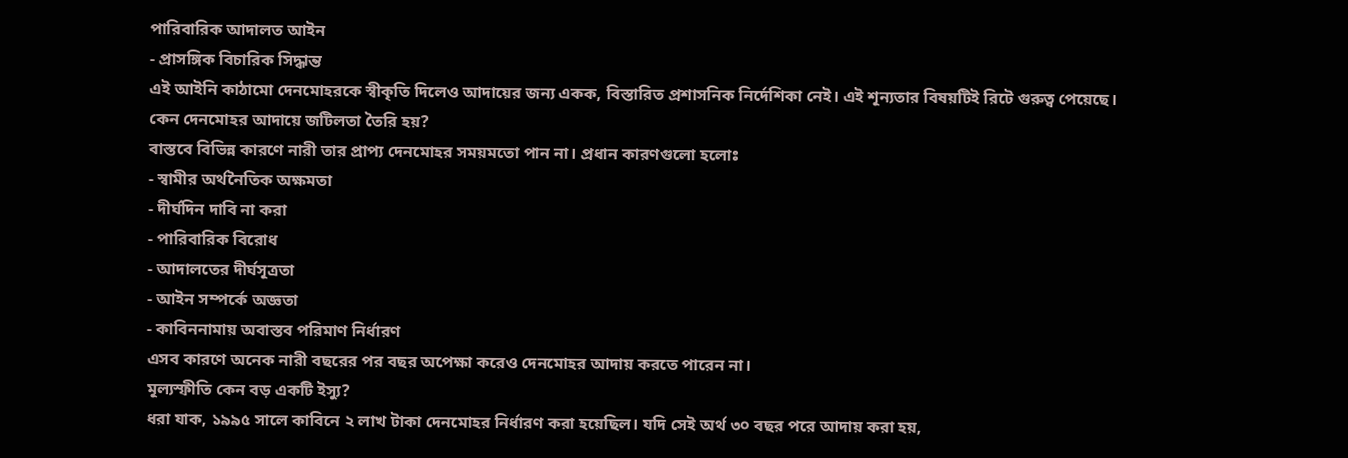পারিবারিক আদালত আইন
- প্রাসঙ্গিক বিচারিক সিদ্ধান্ত
এই আইনি কাঠামো দেনমোহরকে স্বীকৃতি দিলেও আদায়ের জন্য একক, বিস্তারিত প্রশাসনিক নির্দেশিকা নেই। এই শূন্যতার বিষয়টিই রিটে গুরুত্ব পেয়েছে।
কেন দেনমোহর আদায়ে জটিলতা তৈরি হয়?
বাস্তবে বিভিন্ন কারণে নারী তার প্রাপ্য দেনমোহর সময়মতো পান না। প্রধান কারণগুলো হলোঃ
- স্বামীর অর্থনৈতিক অক্ষমতা
- দীর্ঘদিন দাবি না করা
- পারিবারিক বিরোধ
- আদালতের দীর্ঘসূত্রতা
- আইন সম্পর্কে অজ্ঞতা
- কাবিননামায় অবাস্তব পরিমাণ নির্ধারণ
এসব কারণে অনেক নারী বছরের পর বছর অপেক্ষা করেও দেনমোহর আদায় করতে পারেন না।
মূল্যস্ফীতি কেন বড় একটি ইস্যু?
ধরা যাক, ১৯৯৫ সালে কাবিনে ২ লাখ টাকা দেনমোহর নির্ধারণ করা হয়েছিল। যদি সেই অর্থ ৩০ বছর পরে আদায় করা হয়,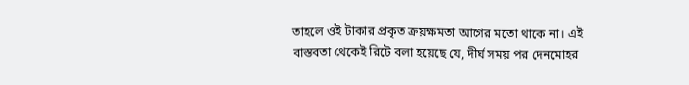তাহলে ওই টাকার প্রকৃত ক্রয়ক্ষমতা আগের মতো থাকে না। এই বাস্তবতা থেকেই রিটে বলা হয়েছে যে, দীর্ঘ সময় পর দেনমোহর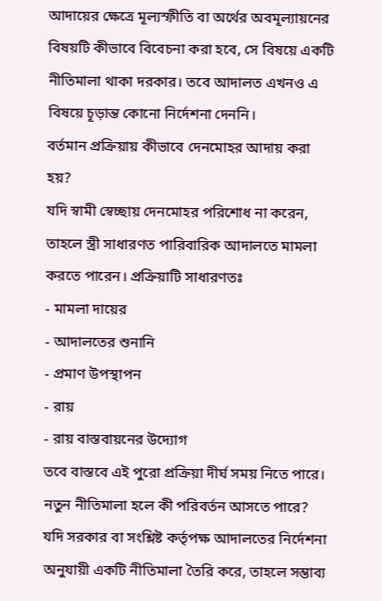আদায়ের ক্ষেত্রে মূল্যস্ফীতি বা অর্থের অবমূল্যায়নের বিষয়টি কীভাবে বিবেচনা করা হবে, সে বিষয়ে একটি নীতিমালা থাকা দরকার। তবে আদালত এখনও এ বিষয়ে চূড়ান্ত কোনো নির্দেশনা দেননি।
বর্তমান প্রক্রিয়ায় কীভাবে দেনমোহর আদায় করা হয়?
যদি স্বামী স্বেচ্ছায় দেনমোহর পরিশোধ না করেন, তাহলে স্ত্রী সাধারণত পারিবারিক আদালতে মামলা করতে পারেন। প্রক্রিয়াটি সাধারণতঃ
- মামলা দায়ের
- আদালতের শুনানি
- প্রমাণ উপস্থাপন
- রায়
- রায় বাস্তবায়নের উদ্যোগ
তবে বাস্তবে এই পুরো প্রক্রিয়া দীর্ঘ সময় নিতে পারে।
নতুন নীতিমালা হলে কী পরিবর্তন আসতে পারে?
যদি সরকার বা সংশ্লিষ্ট কর্তৃপক্ষ আদালতের নির্দেশনা অনুযায়ী একটি নীতিমালা তৈরি করে, তাহলে সম্ভাব্য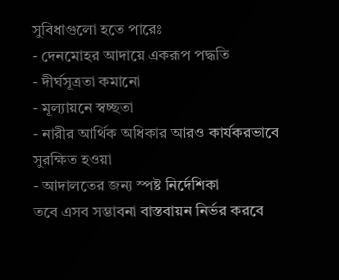সুবিধাগুলো হতে পারেঃ
- দেনমোহর আদায়ে একরূপ পদ্ধতি
- দীর্ঘসূত্রতা কমানো
- মূল্যায়নে স্বচ্ছতা
- নারীর আর্থিক অধিকার আরও কার্যকরভাবে সুরক্ষিত হওয়া
- আদালতের জন্য স্পষ্ট নির্দেশিকা
তবে এসব সম্ভাবনা বাস্তবায়ন নির্ভর করবে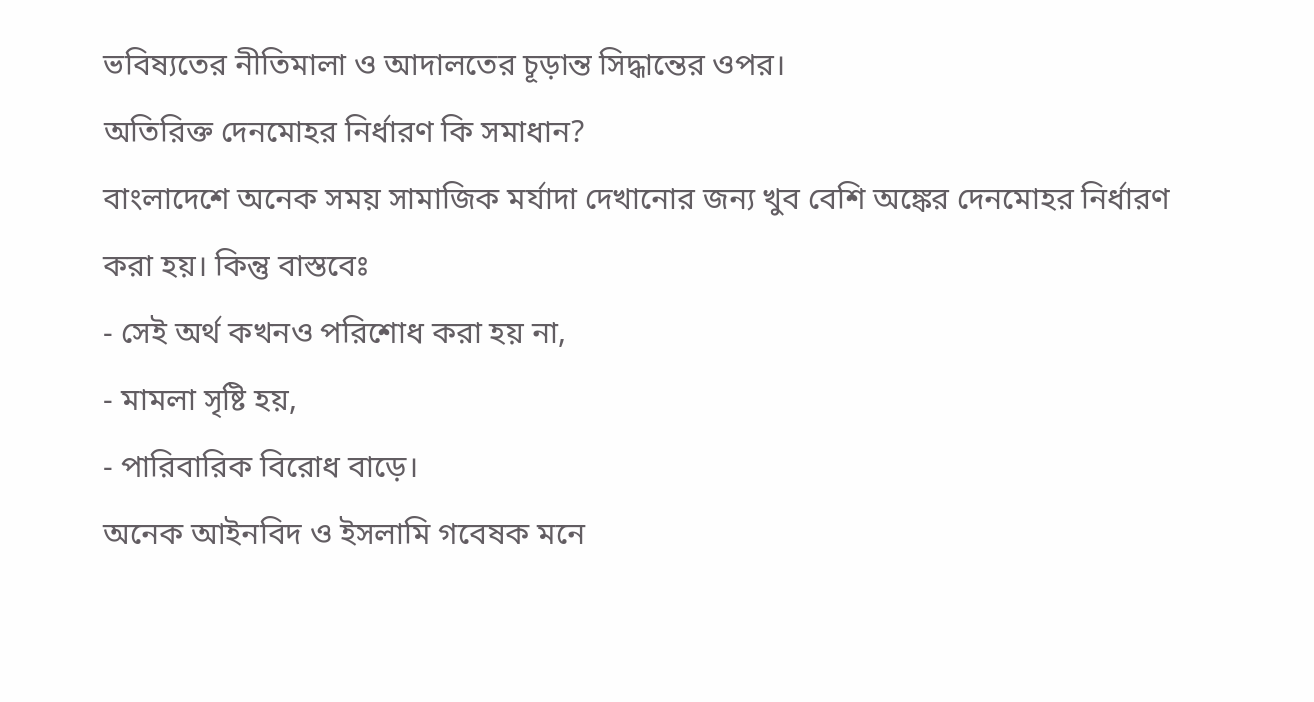ভবিষ্যতের নীতিমালা ও আদালতের চূড়ান্ত সিদ্ধান্তের ওপর।
অতিরিক্ত দেনমোহর নির্ধারণ কি সমাধান?
বাংলাদেশে অনেক সময় সামাজিক মর্যাদা দেখানোর জন্য খুব বেশি অঙ্কের দেনমোহর নির্ধারণ করা হয়। কিন্তু বাস্তবেঃ
- সেই অর্থ কখনও পরিশোধ করা হয় না,
- মামলা সৃষ্টি হয়,
- পারিবারিক বিরোধ বাড়ে।
অনেক আইনবিদ ও ইসলামি গবেষক মনে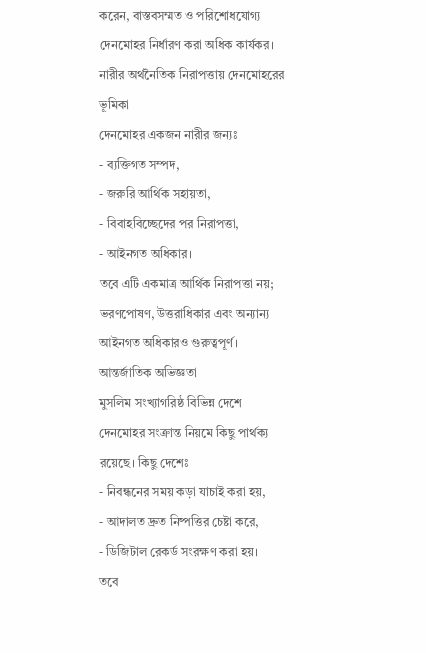করেন, বাস্তবসম্মত ও পরিশোধযোগ্য দেনমোহর নির্ধারণ করা অধিক কার্যকর।
নারীর অর্থনৈতিক নিরাপত্তায় দেনমোহরের ভূমিকা
দেনমোহর একজন নারীর জন্যঃ
- ব্যক্তিগত সম্পদ,
- জরুরি আর্থিক সহায়তা,
- বিবাহবিচ্ছেদের পর নিরাপত্তা,
- আইনগত অধিকার।
তবে এটি একমাত্র আর্থিক নিরাপত্তা নয়; ভরণপোষণ, উত্তরাধিকার এবং অন্যান্য আইনগত অধিকারও গুরুত্বপূর্ণ।
আন্তর্জাতিক অভিজ্ঞতা
মুসলিম সংখ্যাগরিষ্ঠ বিভিন্ন দেশে দেনমোহর সংক্রান্ত নিয়মে কিছু পার্থক্য রয়েছে। কিছু দেশেঃ
- নিবন্ধনের সময় কড়া যাচাই করা হয়,
- আদালত দ্রুত নিষ্পত্তির চেষ্টা করে,
- ডিজিটাল রেকর্ড সংরক্ষণ করা হয়।
তবে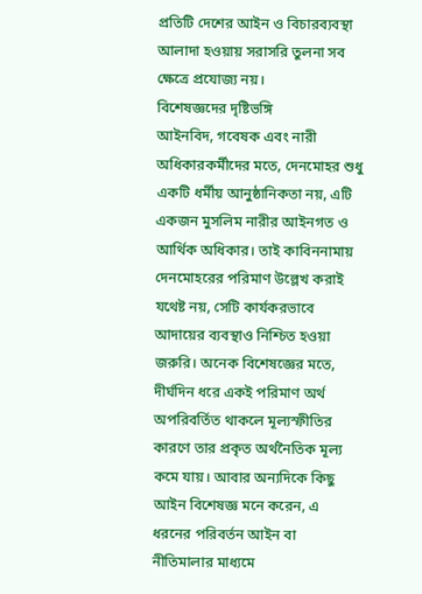প্রতিটি দেশের আইন ও বিচারব্যবস্থা আলাদা হওয়ায় সরাসরি তুলনা সব ক্ষেত্রে প্রযোজ্য নয়।
বিশেষজ্ঞদের দৃষ্টিভঙ্গি
আইনবিদ, গবেষক এবং নারী অধিকারকর্মীদের মতে, দেনমোহর শুধু একটি ধর্মীয় আনুষ্ঠানিকতা নয়, এটি একজন মুসলিম নারীর আইনগত ও আর্থিক অধিকার। তাই কাবিননামায় দেনমোহরের পরিমাণ উল্লেখ করাই যথেষ্ট নয়, সেটি কার্যকরভাবে আদায়ের ব্যবস্থাও নিশ্চিত হওয়া জরুরি। অনেক বিশেষজ্ঞের মতে, দীর্ঘদিন ধরে একই পরিমাণ অর্থ অপরিবর্তিত থাকলে মূল্যস্ফীতির কারণে তার প্রকৃত অর্থনৈতিক মূল্য কমে যায়। আবার অন্যদিকে কিছু আইন বিশেষজ্ঞ মনে করেন, এ ধরনের পরিবর্তন আইন বা নীতিমালার মাধ্যমে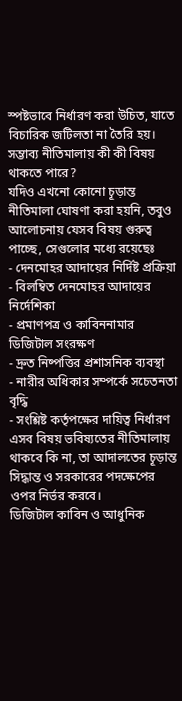স্পষ্টভাবে নির্ধারণ করা উচিত, যাতে বিচারিক জটিলতা না তৈরি হয়।
সম্ভাব্য নীতিমালায় কী কী বিষয় থাকতে পারে?
যদিও এখনো কোনো চূড়ান্ত নীতিমালা ঘোষণা করা হয়নি, তবুও আলোচনায় যেসব বিষয় গুরুত্ব পাচ্ছে, সেগুলোর মধ্যে রয়েছেঃ
- দেনমোহর আদায়ের নির্দিষ্ট প্রক্রিয়া
- বিলম্বিত দেনমোহর আদায়ের নির্দেশিকা
- প্রমাণপত্র ও কাবিননামার ডিজিটাল সংরক্ষণ
- দ্রুত নিষ্পত্তির প্রশাসনিক ব্যবস্থা
- নারীর অধিকার সম্পর্কে সচেতনতা বৃদ্ধি
- সংশ্লিষ্ট কর্তৃপক্ষের দায়িত্ব নির্ধারণ
এসব বিষয় ভবিষ্যতের নীতিমালায় থাকবে কি না, তা আদালতের চূড়ান্ত সিদ্ধান্ত ও সরকারের পদক্ষেপের ওপর নির্ভর করবে।
ডিজিটাল কাবিন ও আধুনিক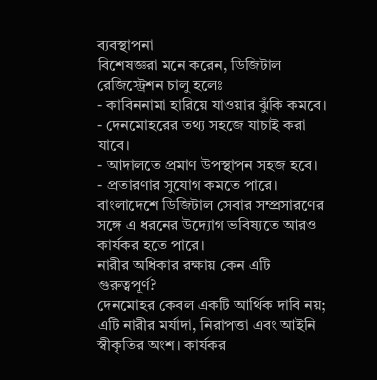ব্যবস্থাপনা
বিশেষজ্ঞরা মনে করেন, ডিজিটাল রেজিস্ট্রেশন চালু হলেঃ
- কাবিননামা হারিয়ে যাওয়ার ঝুঁকি কমবে।
- দেনমোহরের তথ্য সহজে যাচাই করা যাবে।
- আদালতে প্রমাণ উপস্থাপন সহজ হবে।
- প্রতারণার সুযোগ কমতে পারে।
বাংলাদেশে ডিজিটাল সেবার সম্প্রসারণের সঙ্গে এ ধরনের উদ্যোগ ভবিষ্যতে আরও কার্যকর হতে পারে।
নারীর অধিকার রক্ষায় কেন এটি গুরুত্বপূর্ণ?
দেনমোহর কেবল একটি আর্থিক দাবি নয়; এটি নারীর মর্যাদা, নিরাপত্তা এবং আইনি স্বীকৃতির অংশ। কার্যকর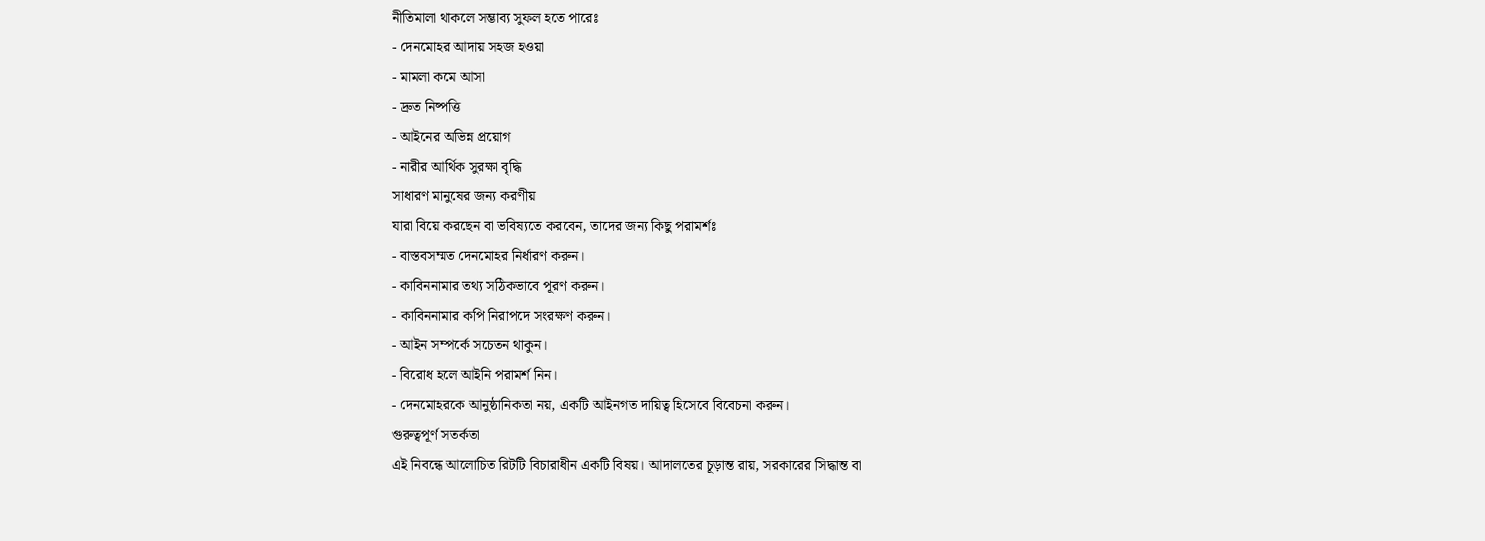নীতিমালা থাকলে সম্ভাব্য সুফল হতে পারেঃ
- দেনমোহর আদায় সহজ হওয়া
- মামলা কমে আসা
- দ্রুত নিষ্পত্তি
- আইনের অভিন্ন প্রয়োগ
- নারীর আর্থিক সুরক্ষা বৃদ্ধি
সাধারণ মানুষের জন্য করণীয়
যারা বিয়ে করছেন বা ভবিষ্যতে করবেন, তাদের জন্য কিছু পরামর্শঃ
- বাস্তবসম্মত দেনমোহর নির্ধারণ করুন।
- কাবিননামার তথ্য সঠিকভাবে পূরণ করুন।
- কাবিননামার কপি নিরাপদে সংরক্ষণ করুন।
- আইন সম্পর্কে সচেতন থাকুন।
- বিরোধ হলে আইনি পরামর্শ নিন।
- দেনমোহরকে আনুষ্ঠানিকতা নয়, একটি আইনগত দায়িত্ব হিসেবে বিবেচনা করুন।
গুরুত্বপূর্ণ সতর্কতা
এই নিবন্ধে আলোচিত রিটটি বিচারাধীন একটি বিষয়। আদালতের চূড়ান্ত রায়, সরকারের সিদ্ধান্ত বা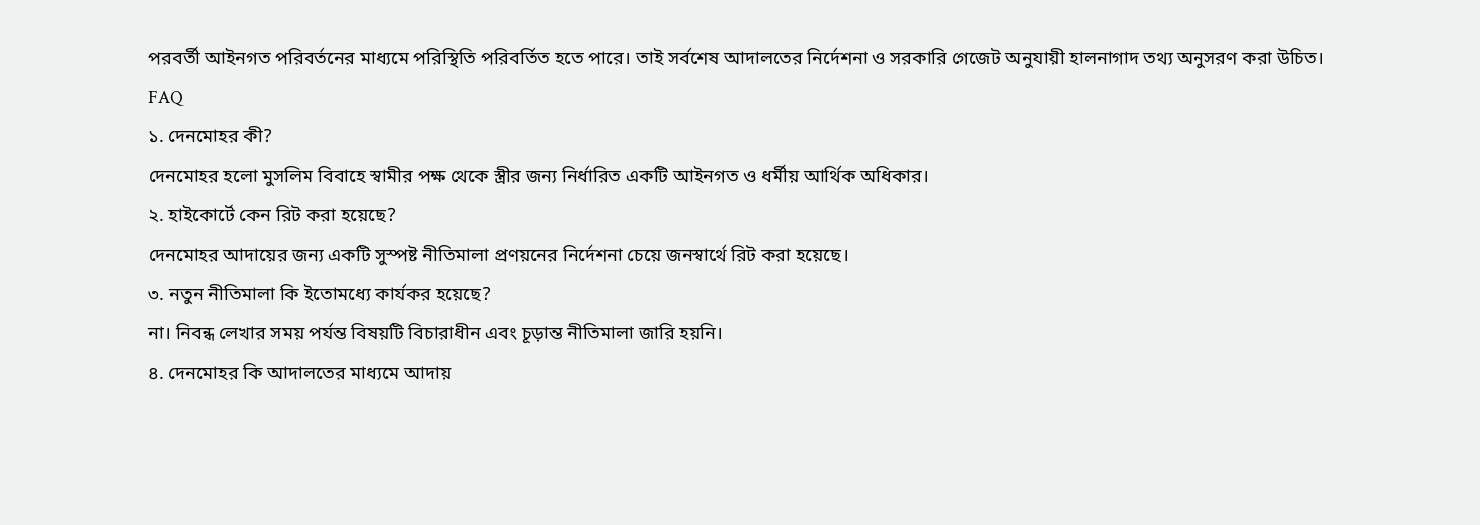পরবর্তী আইনগত পরিবর্তনের মাধ্যমে পরিস্থিতি পরিবর্তিত হতে পারে। তাই সর্বশেষ আদালতের নির্দেশনা ও সরকারি গেজেট অনুযায়ী হালনাগাদ তথ্য অনুসরণ করা উচিত।
FAQ
১. দেনমোহর কী?
দেনমোহর হলো মুসলিম বিবাহে স্বামীর পক্ষ থেকে স্ত্রীর জন্য নির্ধারিত একটি আইনগত ও ধর্মীয় আর্থিক অধিকার।
২. হাইকোর্টে কেন রিট করা হয়েছে?
দেনমোহর আদায়ের জন্য একটি সুস্পষ্ট নীতিমালা প্রণয়নের নির্দেশনা চেয়ে জনস্বার্থে রিট করা হয়েছে।
৩. নতুন নীতিমালা কি ইতোমধ্যে কার্যকর হয়েছে?
না। নিবন্ধ লেখার সময় পর্যন্ত বিষয়টি বিচারাধীন এবং চূড়ান্ত নীতিমালা জারি হয়নি।
৪. দেনমোহর কি আদালতের মাধ্যমে আদায়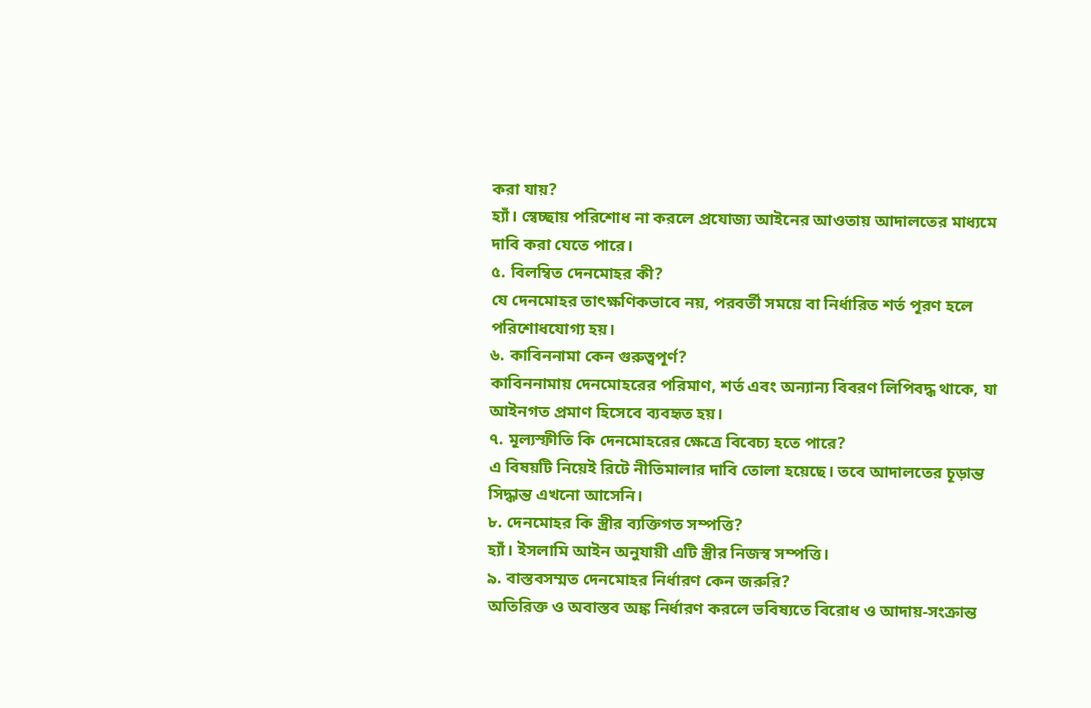করা যায়?
হ্যাঁ। স্বেচ্ছায় পরিশোধ না করলে প্রযোজ্য আইনের আওতায় আদালতের মাধ্যমে দাবি করা যেতে পারে।
৫. বিলম্বিত দেনমোহর কী?
যে দেনমোহর তাৎক্ষণিকভাবে নয়, পরবর্তী সময়ে বা নির্ধারিত শর্ত পূরণ হলে পরিশোধযোগ্য হয়।
৬. কাবিননামা কেন গুরুত্বপূর্ণ?
কাবিননামায় দেনমোহরের পরিমাণ, শর্ত এবং অন্যান্য বিবরণ লিপিবদ্ধ থাকে, যা আইনগত প্রমাণ হিসেবে ব্যবহৃত হয়।
৭. মূল্যস্ফীতি কি দেনমোহরের ক্ষেত্রে বিবেচ্য হতে পারে?
এ বিষয়টি নিয়েই রিটে নীতিমালার দাবি তোলা হয়েছে। তবে আদালতের চূড়ান্ত সিদ্ধান্ত এখনো আসেনি।
৮. দেনমোহর কি স্ত্রীর ব্যক্তিগত সম্পত্তি?
হ্যাঁ। ইসলামি আইন অনুযায়ী এটি স্ত্রীর নিজস্ব সম্পত্তি।
৯. বাস্তবসম্মত দেনমোহর নির্ধারণ কেন জরুরি?
অতিরিক্ত ও অবাস্তব অঙ্ক নির্ধারণ করলে ভবিষ্যতে বিরোধ ও আদায়-সংক্রান্ত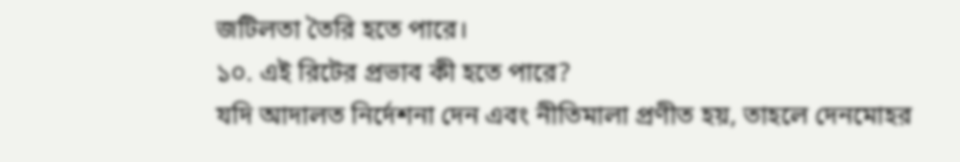জটিলতা তৈরি হতে পারে।
১০. এই রিটের প্রভাব কী হতে পারে?
যদি আদালত নির্দেশনা দেন এবং নীতিমালা প্রণীত হয়, তাহলে দেনমোহর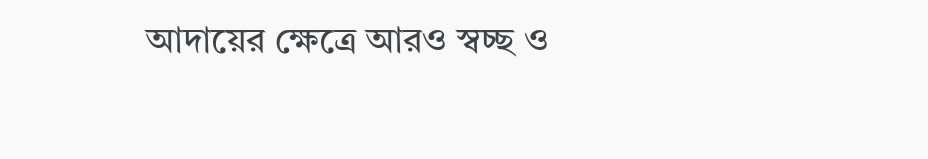আদায়ের ক্ষেত্রে আরও স্বচ্ছ ও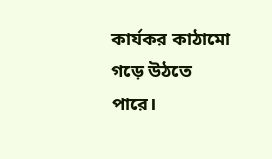কার্যকর কাঠামো গড়ে উঠতে পারে।